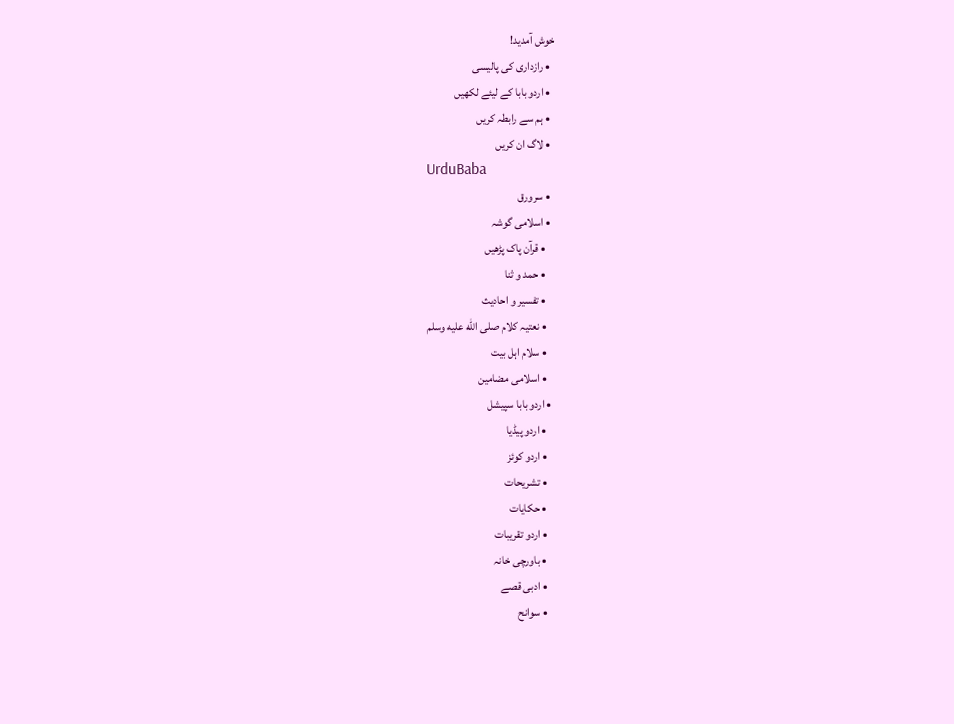خوش آمدید!
  • رازداری کی پالیسی
  • اردو بابا کے لیئے لکھیں
  • ہم سے رابطہ کریں
  • لاگ ان کریں
UrduBaba
  • سرورق
  • اسلامی گوشہ
    • قرآن پاک پڑھیں
    • حمد و ثنا
    • تفسیر و احادیث
    • نعتیہ کلام صلى الله عليه وسلم
    • سلام اہل بیت
    • اسلامی مضامین
  • اردو بابا سپیشل
    • اردو پیڈیا
    • اردو کوئز
    • تشریحات
    • حکایات
    • اردو تقریبات
    • باورچی خانہ
    • ادبی قصے
    • سوانح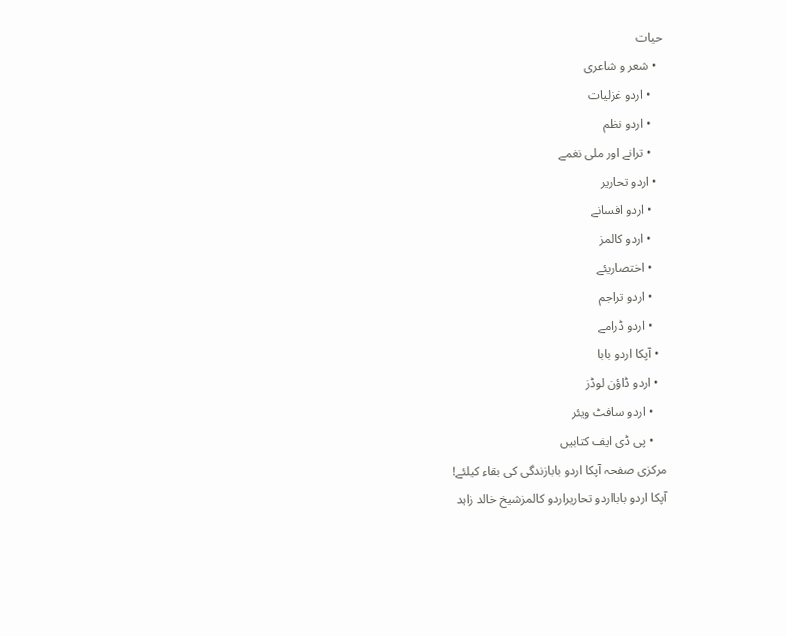حیات
  • شعر و شاعری
    • اردو غزلیات
    • اردو نظم
    • ترانے اور ملی نغمے
  • اردو تحاریر
    • اردو افسانے
    • اردو کالمز
    • اختصاریئے
    • اردو تراجم
    • اردو ڈرامے
  • آپکا اردو بابا
  • اردو ڈاؤن لوڈز
    • اردو سافٹ ویئر
    • پی ڈی ایف کتابیں
مرکزی صفحہ آپکا اردو بابازندگی کی بقاء کیلئے!
آپکا اردو بابااردو تحاریراردو کالمزشیخ خالد زاہد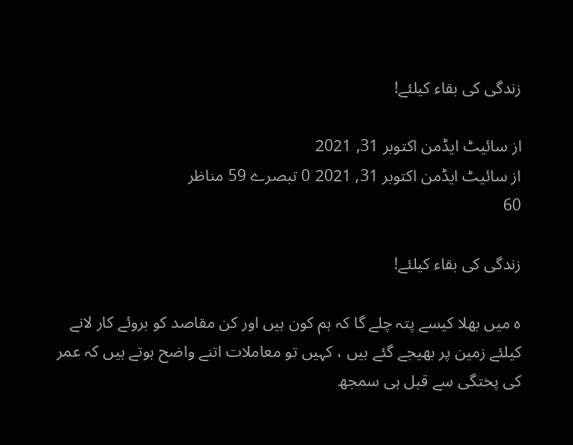زندگی کی بقاء کیلئے!

از سائیٹ ایڈمن اکتوبر 31, 2021
از سائیٹ ایڈمن اکتوبر 31, 2021 0 تبصرے 59 مناظر
60

زندگی کی بقاء کیلئے!

ہ میں بھلا کیسے پتہ چلے گا کہ ہم کون ہیں اور کن مقاصد کو بروئے کار لانے کیلئے زمین پر بھیجے گئے ہیں ، کہیں تو معاملات اتنے واضح ہوتے ہیں کہ عمر کی پختگی سے قبل ہی سمجھ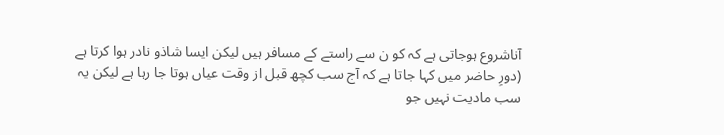آناشروع ہوجاتی ہے کہ کو ن سے راستے کے مسافر ہیں لیکن ایسا شاذو نادر ہوا کرتا ہے (دورِ حاضر میں کہا جاتا ہے کہ آج سب کچھ قبل از وقت عیاں ہوتا جا رہا ہے لیکن یہ سب مادیت نہیں جو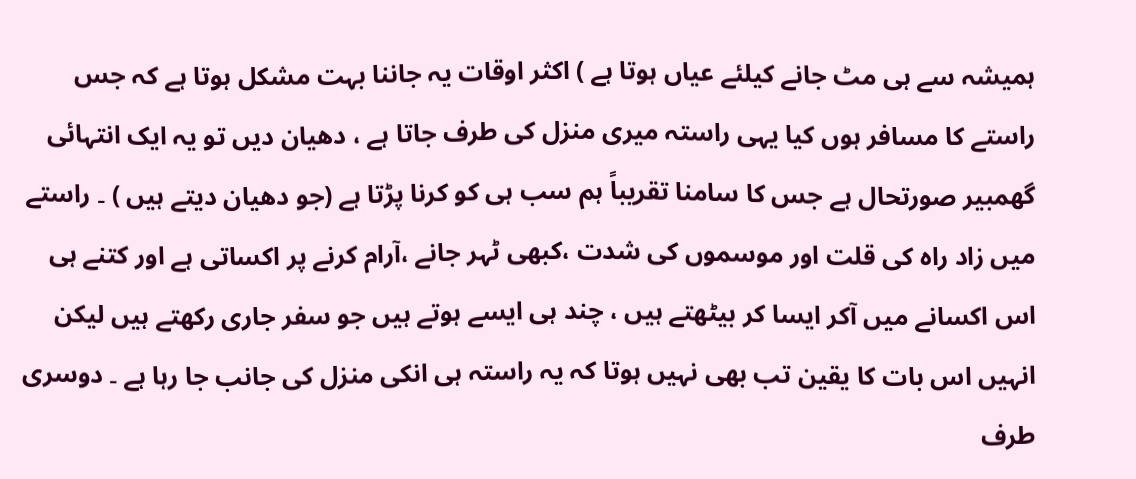ہمیشہ سے ہی مٹ جانے کیلئے عیاں ہوتا ہے ) اکثر اوقات یہ جاننا بہت مشکل ہوتا ہے کہ جس راستے کا مسافر ہوں کیا یہی راستہ میری منزل کی طرف جاتا ہے ، دھیان دیں تو یہ ایک انتہائی گھمبیر صورتحال ہے جس کا سامنا تقریباً ہم سب ہی کو کرنا پڑتا ہے (جو دھیان دیتے ہیں ) ۔ راستے میں زاد راہ کی قلت اور موسموں کی شدت ،کبھی ٹہر جانے ،آرام کرنے پر اکساتی ہے اور کتنے ہی اس اکسانے میں آکر ایسا کر بیٹھتے ہیں ، چند ہی ایسے ہوتے ہیں جو سفر جاری رکھتے ہیں لیکن انہیں اس بات کا یقین تب بھی نہیں ہوتا کہ یہ راستہ ہی انکی منزل کی جانب جا رہا ہے ۔ دوسری طرف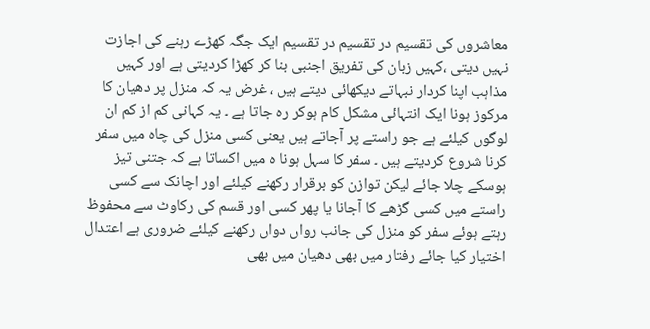معاشروں کی تقسیم در تقسیم در تقسیم ایک جگہ کھڑے رہنے کی اجازت نہیں دیتی ،کہیں زبان کی تفریق اجنبی بنا کر کھڑا کردیتی ہے اور کہیں مذاہب اپنا کردار نبہاتے دیکھائی دیتے ہیں ، غرض یہ کہ منزل پر دھیان کا مرکوز ہونا ایک انتہائی مشکل کام ہوکر رہ جاتا ہے ۔ یہ کہانی کم از کم ان لوگوں کیلئے ہے جو راستے پر آجاتے ہیں یعنی کسی منزل کی چاہ میں سفر کرنا شروع کردیتے ہیں ۔ سفر کا سہل ہونا ہ میں اکساتا ہے کہ جتنی تیز ہوسکے چلا جائے لیکن توازن کو برقرار رکھنے کیلئے اور اچانک سے کسی راستے میں کسی گڑھے کا آجانا یا پھر کسی اور قسم کی رکاوٹ سے محفوظ رہتے ہوئے سفر کو منزل کی جانب رواں دواں رکھنے کیلئے ضروری ہے اعتدال اختیار کیا جائے رفتار میں بھی دھیان میں بھی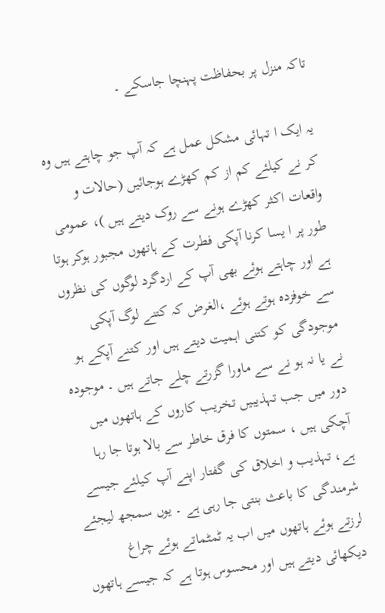تاکہ منزل پر بحفاظت پہنچا جاسکے ۔

یہ ایک ا تہائی مشکل عمل ہے کہ آپ جو چاہتے ہیں وہ کر نے کیلئے کم از کم کھڑے ہوجائیں (حالات و واقعات اکثر کھڑے ہونے سے روک دیتے ہیں )، عمومی طور پر ا یسا کرنا آپکی فطرت کے ہاتھوں مجبور ہوکر ہوتا ہے اور چاہتے ہوئے بھی آپ کے اردگرد لوگوں کی نظروں سے خوفزدہ ہوتے ہوئے ،الغرض کہ کتنے لوگ آپکی موجودگی کو کتنی اہمیت دیتے ہیں اور کتنے آپکے ہو نے یا نہ ہو نے سے ماورا گزرتے چلے جاتے ہیں ۔ موجودہ دور میں جب تہذیبیں تخریب کاروں کے ہاتھوں میں آچکی ہیں ، سمتوں کا فرق خاطر سے بالا ہوتا جا رہا ہے، تہذیب و اخلاق کی گفتار اپنے آپ کیلئے جیسے شرمندگی کا باعث بنتی جا رہی ہے ۔ یوں سمجھ لیجئے لرزتے ہوئے ہاتھوں میں اب یہ ٹمٹماتے ہوئے چراغ دیکھائی دیتے ہیں اور محسوس ہوتا ہے کہ جیسے ہاتھوں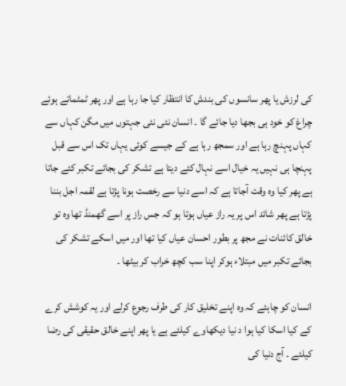کی لرزش یا پھر سانسوں کی بندش کا انتظار کیا جا رہا ہے اور پھر ٹمٹماتے ہوئے چراغ کو خود ہی بجھا دیا جائے گا ۔ انسان نئی نئی جہتوں میں مگن کہاں سے کہاں پہنچ رہا ہے اور سمجھ رہا ہے کے جیسے کوئی یہاں تک اس سے قبل پہنچا ہی نہیں یہ خیال اسے نہال کئے دیتا ہے تشکر کی بجائے تکبر کئے جاتا ہے پھر کیا وہ وقت آجاتا ہے کہ اسے دنیا سے رخصت ہونا پڑتا ہے لقمہ اجل بننا پڑتا ہے پھر شائد اس پر یہ راز عیاں ہوتا ہو کہ جس راز پر اسے گھمنڈ تھا وہ تو خالق کائنات نے مجھ پر بطور احسان عیاں کیا تھا اور میں اسکے تشکر کی بجائے تکبر میں مبتلاء ہوکر اپنا سب کچھ خراب کر بیٹھا ۔

انسان کو چاہئے کہ وہ اپنے تخلیق کار کی طرف رجوع کرلے اور یہ کوشش کرے کے کیا اسکا کیا ہوا د نیا دیکھاوے کیلئے ہے یا پھر اپنے خالق حقیقی کی رضا کیلئے ۔ آج دنیا کی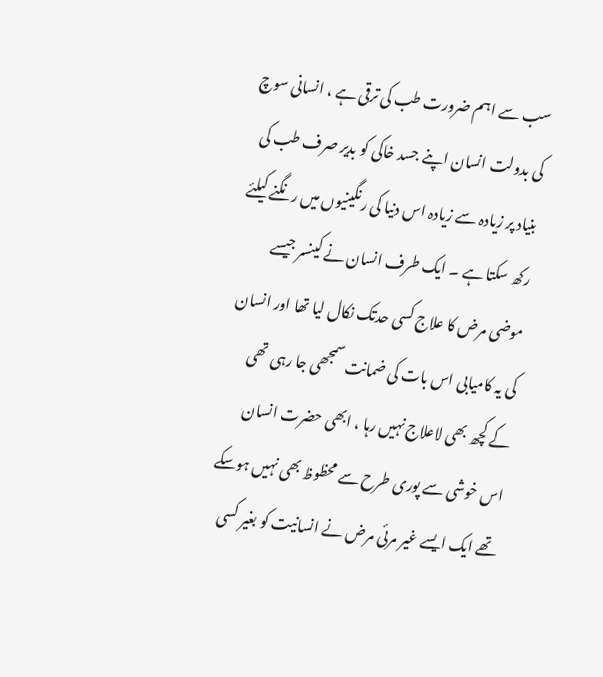سب سے اہم ضرورت طب کی ترقی ہے ، انسانی سوچ کی بدولت انسان اپنے جسد خاکی کو بدیر صرف طب کی بنیاد پر زیادہ سے زیادہ اس دنیا کی رنگینیوں میں رنگنے کیلئے رکھ سکتا ہے ۔ ایک طرف انسان نے کینسر جیسے موضی مرض کا علاج کسی حدتک نکال لیا تھا اور انسان کی یہ کامیابی اس بات کی ضمانت سمجھی جا رہی تھی کے کچھ بھی لاعلاج نہیں رہا ، ابھی حضرت انسان اس خوشی سے پوری طرح سے محظوظ بھی نہیں ہوسکے تھے ایک ایسے غیر مرئی مرض نے انسانیت کو بغیر کسی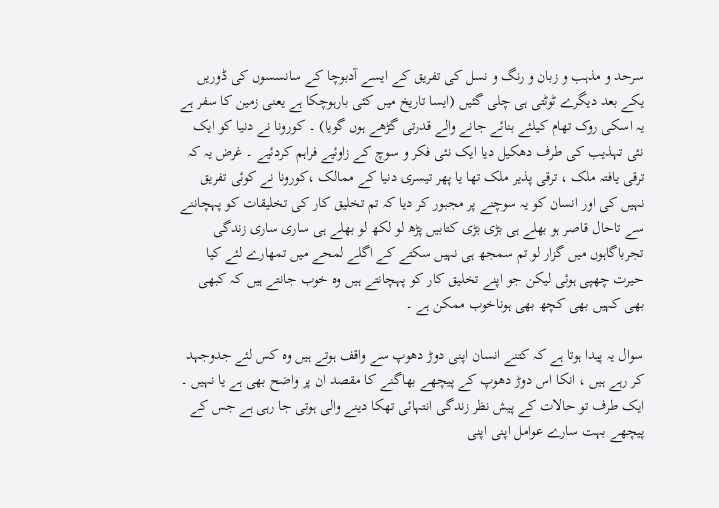سرحد و مذہب و زبان و رنگ و نسل کی تفریق کے ایسے آدبوچا کے سانسسوں کی ڈوریں یکے بعد دیگرے ٹوٹتی ہی چلی گئیں (ایسا تاریخ میں کئی بارہوچکا ہے یعنی زمین کا سفر ہے یہ اسکی روک تھام کیلئے بنائے جانے والے قدرتی گڑھے ہوں گویا) ۔ کورونا نے دنیا کو ایک نئی تہذیب کی طرف دھکیل دیا ایک نئی فکر و سوچ کے زاوئیے فراہم کردئیے ۔ غرض یہ کہ ترقی یافتہ ملک ، ترقی پذیر ملک تھا یا پھر تیسری دنیا کے ممالک ،کورونا نے کوئی تفریق نہیں کی اور انسان کو یہ سوچنے پر مجبور کر دیا کہ تم تخلیق کار کی تخلیقات کو پہچاننے سے تاحال قاصر ہو بھلے ہی بڑی بڑی کتابیں پڑھ لو لکھ لو بھلے ہی ساری ساری زندگی تجرباگاہوں میں گزار لو تم سمجھ ہی نہیں سکتے کے اگلے لمحے میں تمھارے لئے کیا حیرت چھپی ہوئی لیکن جو اپنے تخلیق کار کو پہچانتے ہیں وہ خوب جانتے ہیں کہ کبھی بھی کہیں بھی کچھ بھی ہوناخوب ممکن ہے ۔

سوال یہ پیدا ہوتا ہے کہ کتنے انسان اپنی دوڑ دھوپ سے واقف ہوتے ہیں وہ کس لئے جدوجہد کر رہے ہیں ، انکا اس دوڑ دھوپ کے پیچھے بھاگنے کا مقصد ان پر واضح بھی ہے یا نہیں ۔ ایک طرف تو حالات کے پیش نظر زندگی انتہائی تھکا دینے والی ہوتی جا رہی ہے جس کے پیچھے بہت سارے عوامل اپنی اپنی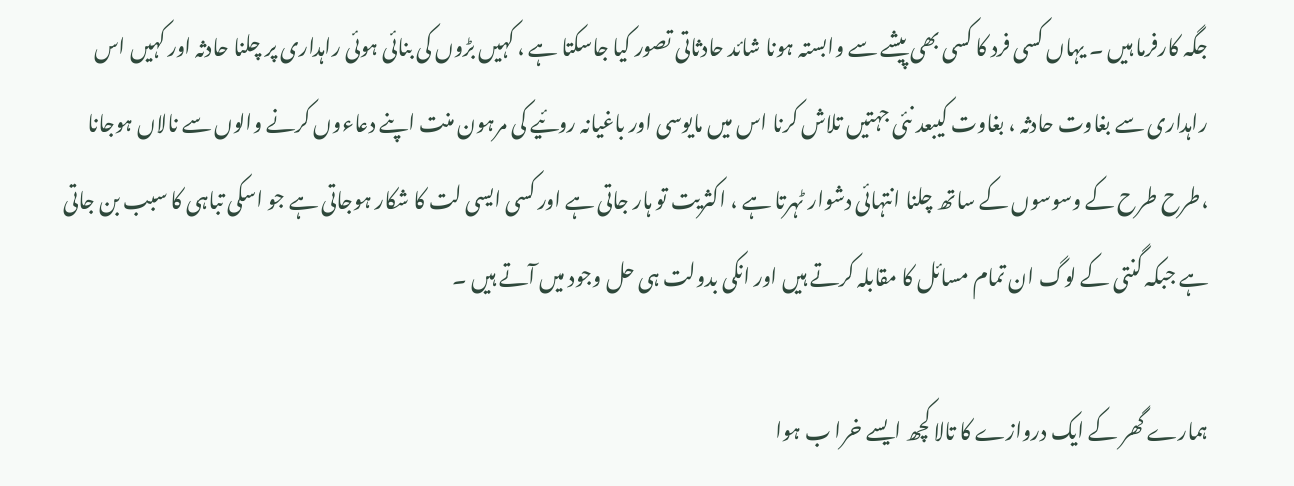جگہ کارفرما ہیں ۔ یہاں کسی فرد کا کسی بھی پیشے سے وابستہ ہونا شائد حادثاتی تصور کیا جاسکتا ہے ، کہیں بڑوں کی بنائی ہوئی راہداری پر چلنا حادثہ اور کہیں اس راہداری سے بغاوت حادثہ ، بغاوت کیبعد نئی جہتیں تلاش کرنا اس میں مایوسی اور باغیانہ روئیے کی مرہون منت اپنے دعاءوں کرنے والوں سے نالاں ہوجانا ،طرح طرح کے وسوسوں کے ساتھ چلنا انتہائی دشوار ٹہرتا ہے ، اکثریت تو ہار جاتی ہے اور کسی ایسی لت کا شکار ہوجاتی ہے جو اسکی تباہی کا سبب بن جاتی ہے جبکہ گنتی کے لوگ ان تمام مسائل کا مقابلہ کرتے ہیں اور انکی بدولت ہی حل وجود میں آتے ہیں ۔

ہمارے گھر کے ایک دروازے کا تالا کچھ ایسے خرا ب ہوا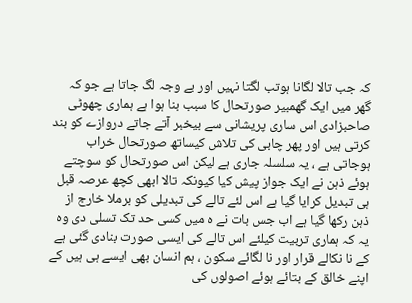کہ جب تالا لگانا ہوتب لگتا نہیں اور بے وجہ لگ جاتا ہے جو کہ گھر میں ایک گھمبیر صورتحال کا سبب بنا ہوا ہے ہماری چھوٹی صاحبزادی اس ساری پریشانی سے بیخبر آتے جاتے دروازے کو بند کرتی ہیں اور پھر چابی کی تلاش کیساتھ صورتحال خراب ہوجاتی ہے ، یہ سلسلہ جاری ہے لیکن اس صورتحال کو سوچتے ہوئے ذہن نے ایک جواز پیش کیا کیونکہ تالا ابھی کچھ عرصہ قبل ہی تبدیل کرایا گیا ہے اس لئے تالے کی تبدیلی کو برملا خارج از ذہن رکھا گیا ہے اب جس بات نے ہ میں کسی حد تک تسلی دی وہ یہ کہ ہماری تربیت کیلئے اس تالے کی ایسی صورت بنادی گئی ہے کے نا نکالے قرار اور نا لگائے سکون ، ہم انسان بھی ایسے ہی ہیں کے اپنے خالق کے بتائے ہوئے اصولوں کی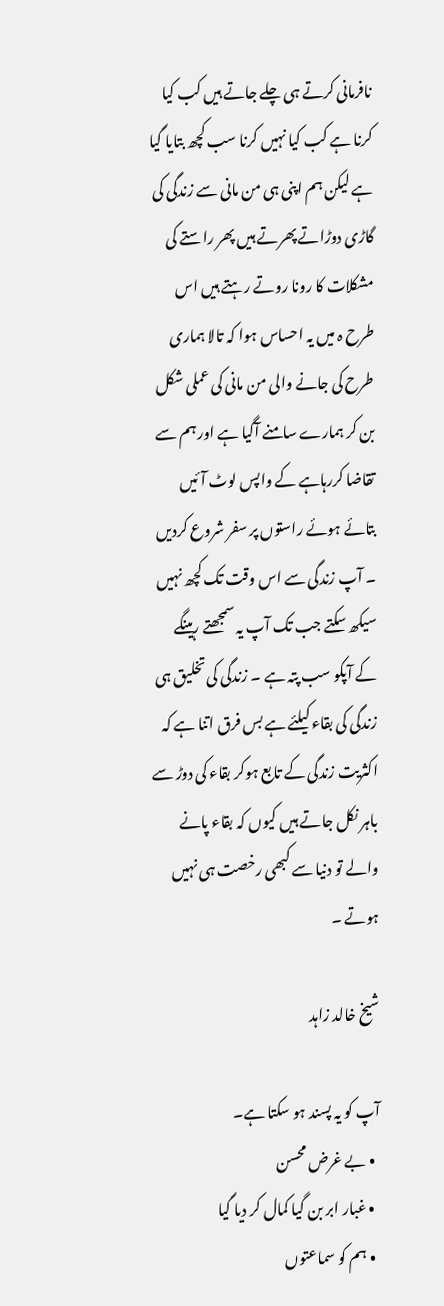نافرمانی کرتے ہی چلے جاتے ہیں کب کیا کرنا ہے کب کیا نہیں کرنا سب کچھ بتایا گیا ہے لیکن ہم اپنی ہی من مانی سے زندگی کی گاڑی دوڑاتے پھرتے ہیں پھر راستے کی مشکلات کا رونا روتے رہتے ہیں اس طرح ہ میں یہ احساس ہوا کہ تالا ہماری طرح کی جانے والی من مانی کی عملی شکل بن کر ہمارے سامنے آگیا ہے اور ہم سے تقاضا کررہاہے کے واپس لوٹ آئیں بتائے ہوئے راستوں پر سفر شروع کردیں ۔ آپ زندگی سے اس وقت تک کچھ نہیں سیکھ سکتے جب تک آپ یہ سمجھتے رہینگے کے آپکو سب پتہ ہے ۔ زندگی کی تخلیق ہی زندگی کی بقاء کیلئے ہے بس فرق اتنا ہے کہ اکثریت زندگی کے تابع ہوکر بقاء کی دوڑ سے باہر نکل جاتے ہیں کیوں کہ بقاء پانے والے تو دنیا سے کبھی رخصت ہی نہیں ہوتے ۔

شیخ خالد زاہد

آپ کو یہ پسند ہو سکتا ہے۔
  • بے غرض محسن
  • غبار ابر بن گیا کمال کر دیا گیا
  • ہم کو سماعتوں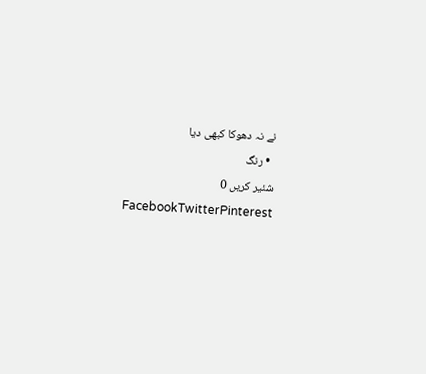نے نہ دھوکا کبھی دیا
  • رنگ
شئیر کریں 0 FacebookTwitterPinterest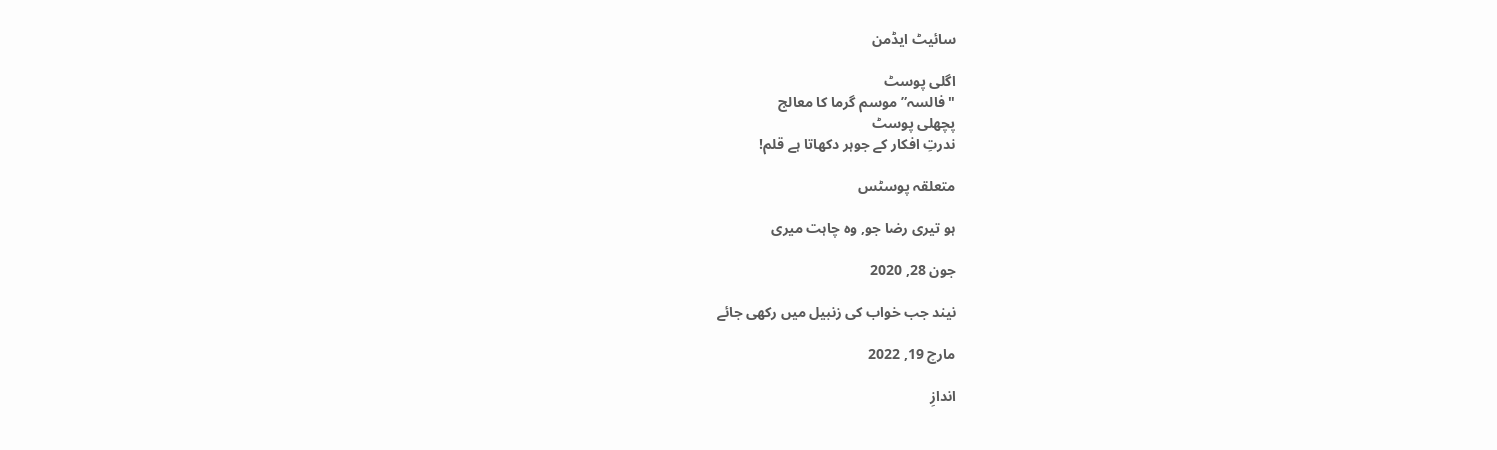سائیٹ ایڈمن

اگلی پوسٹ
"فالسہ” موسم گرما کا معالج
پچھلی پوسٹ
ندرتِ افکار کے جوہر دکھاتا ہے قلم!

متعلقہ پوسٹس

ہو تیری رضا جو, وہ چاہت میری

جون 28, 2020

نیند جب خواب کی زنبیل میں رکھی جائے

مارچ 19, 2022

اندازِ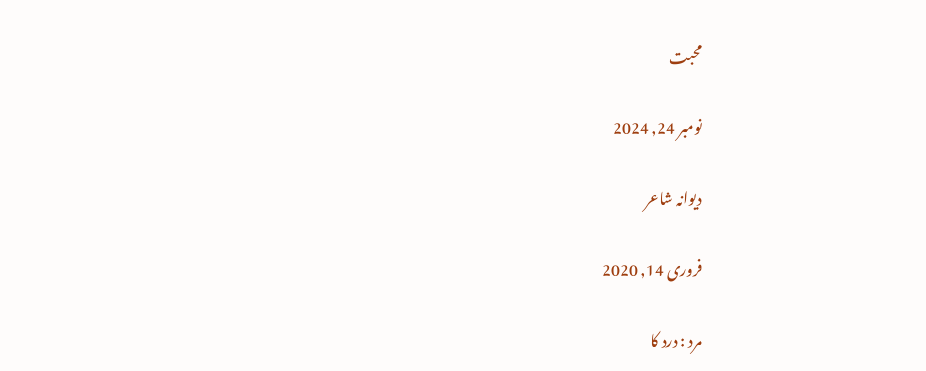محبت

نومبر 24, 2024

دیوانہ شاعر

فروری 14, 2020

مرد : درد کا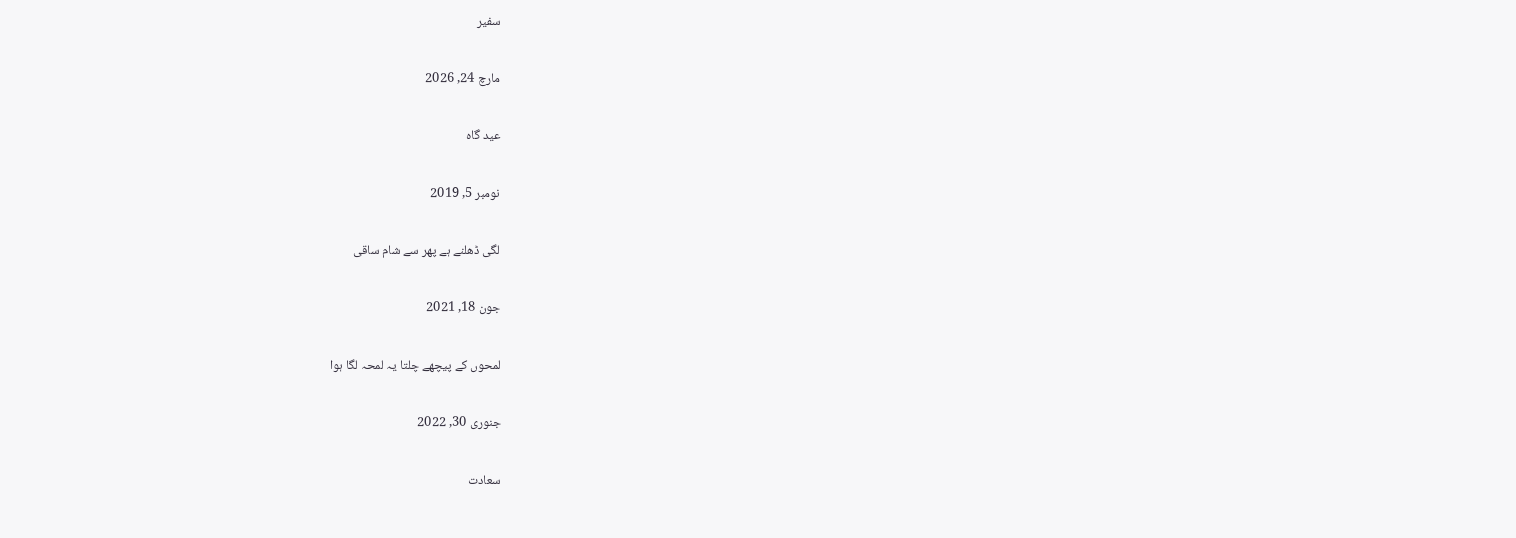سفیر

مارچ 24, 2026

عید گاہ

نومبر 5, 2019

لگی ڈھلنے ہے پھر سے شام ساقی

جون 18, 2021

لمحوں کے پیچھے چلتا یہ لمحہ لگا ہوا

جنوری 30, 2022

سعادت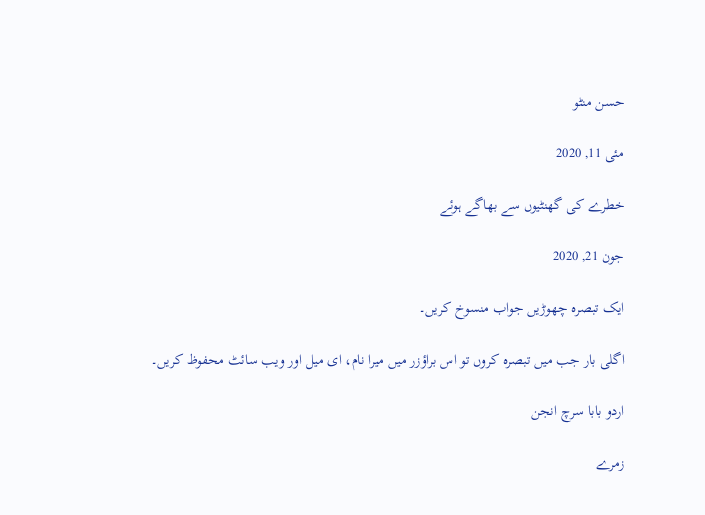حسن منٹو

مئی 11, 2020

خطرے کی گھنٹیوں سے بھاگے ہوئے

جون 21, 2020

ایک تبصرہ چھوڑیں جواب منسوخ کریں۔

اگلی بار جب میں تبصرہ کروں تو اس براؤزر میں میرا نام، ای میل اور ویب سائٹ محفوظ کریں۔

اردو بابا سرچ انجن

زمرے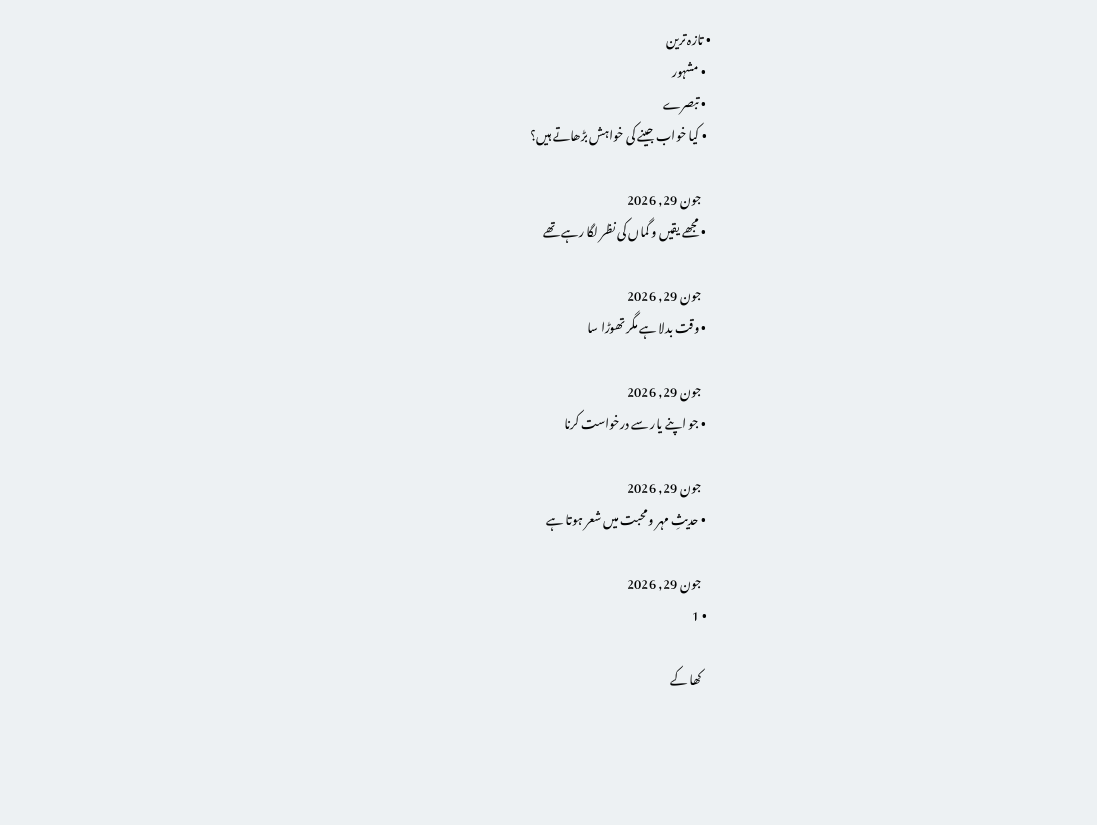• تازہ ترین
  • مشہور
  • تبصرے
  • کیا خواب جینے کی خواہش بڑھاتے ہیں؟

    جون 29, 2026
  • مجھے یقیں و گماں کی نظر لگا رہے تھے

    جون 29, 2026
  • وقت بدلا ہے مگر تھوڑا سا

    جون 29, 2026
  • جو اپنے یار سے درخواست کرنا

    جون 29, 2026
  • حدیثِ مہر و محبت میں شعر ہوتا ہے

    جون 29, 2026
  • 1

    کھا کے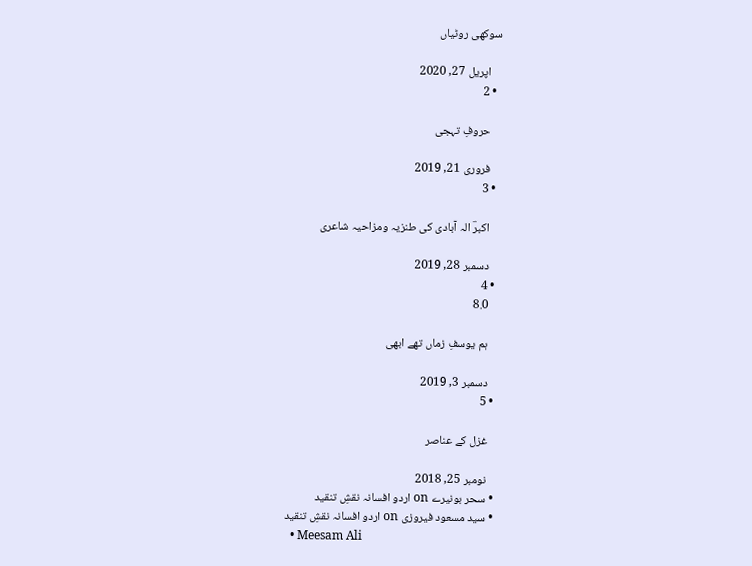سوکھی روٹیاں

    اپریل 27, 2020
  • 2

    حروفِ تہجی

    فروری 21, 2019
  • 3

    اکبرؔ الہ آبادی کی طنزیہ ومزاحیہ شاعری

    دسمبر 28, 2019
  • 4
    8.0

    ہم یوسفِ زماں تھے ابھی

    دسمبر 3, 2019
  • 5

    غزل کے عناصر

    نومبر 25, 2018
  • سحر بونیرے on اردو افسانہ نقشِ تنقید
  • سید مسعود فیروزی on اردو افسانہ نقشِ تنقید
  • Meesam Ali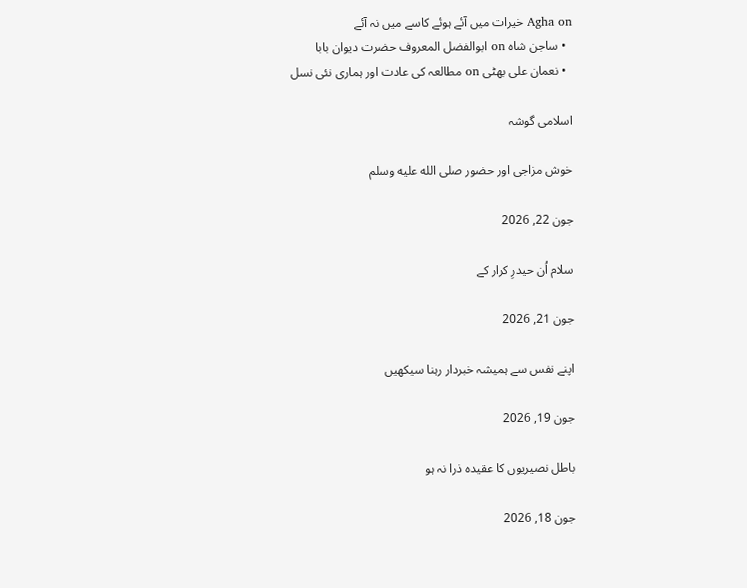Agha on خیرات میں آئے ہوئے کاسے میں نہ آئے
  • ساجن شاہ on ابوالفضل المعروف حضرت دیوان بابا
  • نعمان علی بھٹی on مطالعہ کی عادت اور ہماری نئی نسل

اسلامی گوشہ

خوش مزاجی اور حضور صلى الله عليه وسلم

جون 22, 2026

سلام اُن حیدرِ کرار کے

جون 21, 2026

اپنے نفس سے ہمیشہ خبردار رہنا سیکھیں

جون 19, 2026

باطل نصیریوں کا عقیدہ ذرا نہ ہو

جون 18, 2026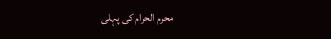محرم الحرام کی پہلی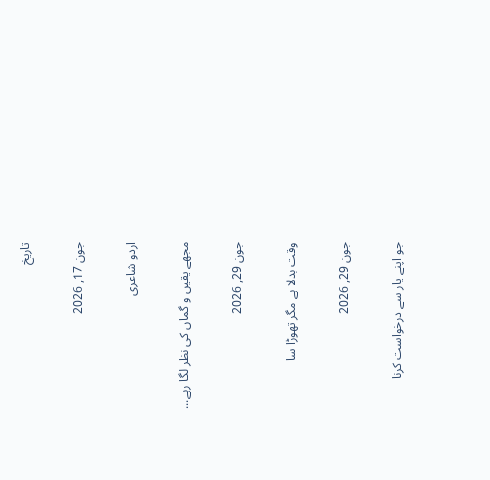تاریخ

جون 17, 2026

اردو شاعری

مجھے یقیں و گماں کی نظر لگا رہے...

جون 29, 2026

وقت بدلا ہے مگر تھوڑا سا

جون 29, 2026

جو اپنے یار سے درخواست کرنا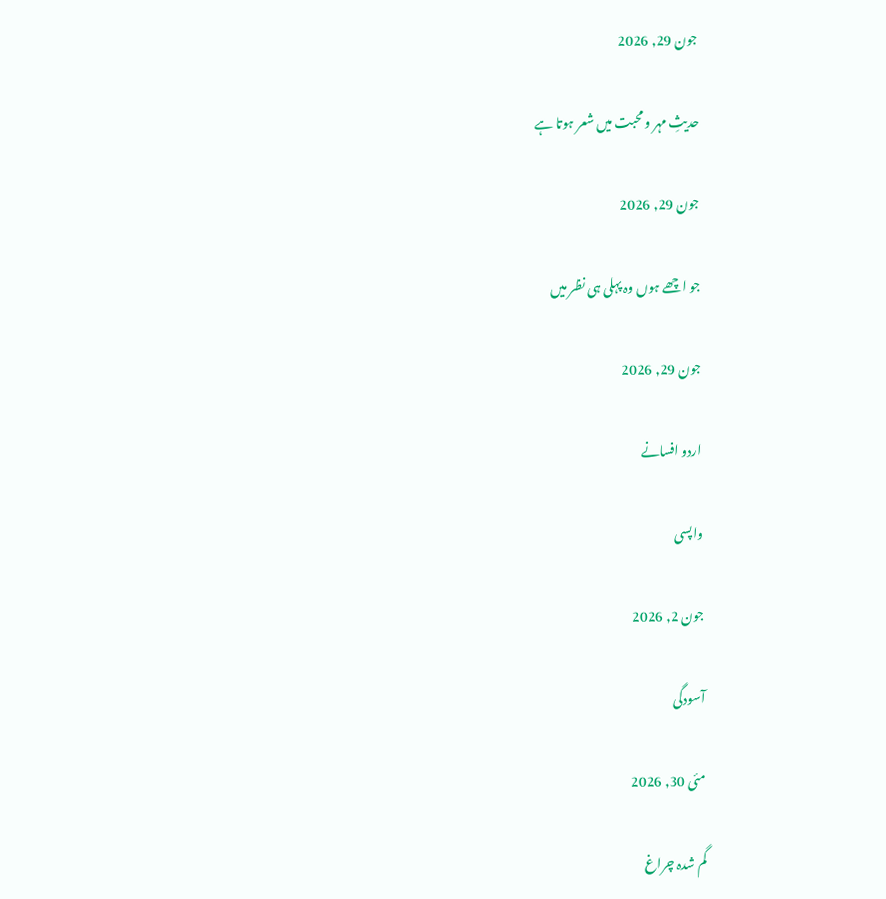جون 29, 2026

حدیثِ مہر و محبت میں شعر ہوتا ہے

جون 29, 2026

جو اچھے ہوں وہ پہلی ہی نظر میں

جون 29, 2026

اردو افسانے

واپسی

جون 2, 2026

آسودگی

مئی 30, 2026

گم شدہ چراغ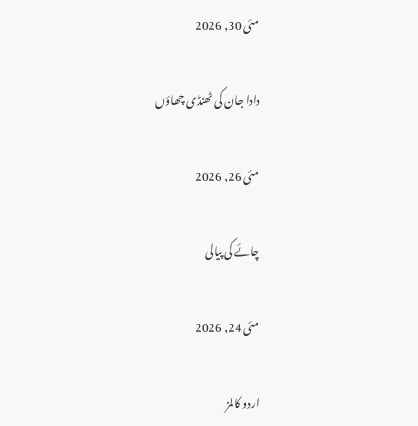مئی 30, 2026

دادا جان کی ٹھنڈی چھاؤں

مئی 26, 2026

چائے کی پیالی

مئی 24, 2026

اردو کالمز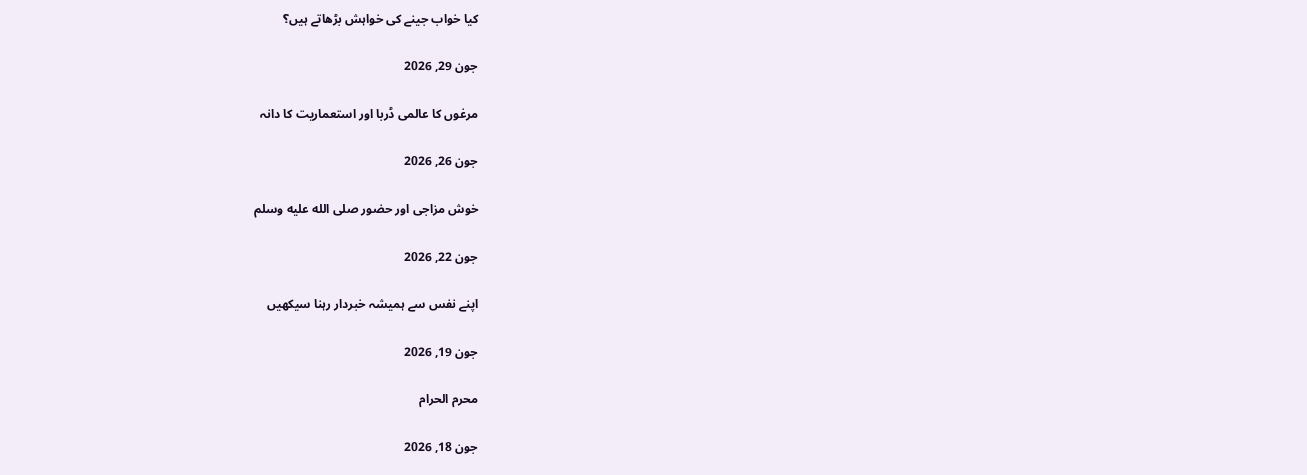کیا خواب جینے کی خواہش بڑھاتے ہیں؟

جون 29, 2026

مرغوں کا عالمی ڈربا اور استعماریت کا دانہ

جون 26, 2026

خوش مزاجی اور حضور صلى الله عليه وسلم

جون 22, 2026

اپنے نفس سے ہمیشہ خبردار رہنا سیکھیں

جون 19, 2026

محرم الحرام

جون 18, 2026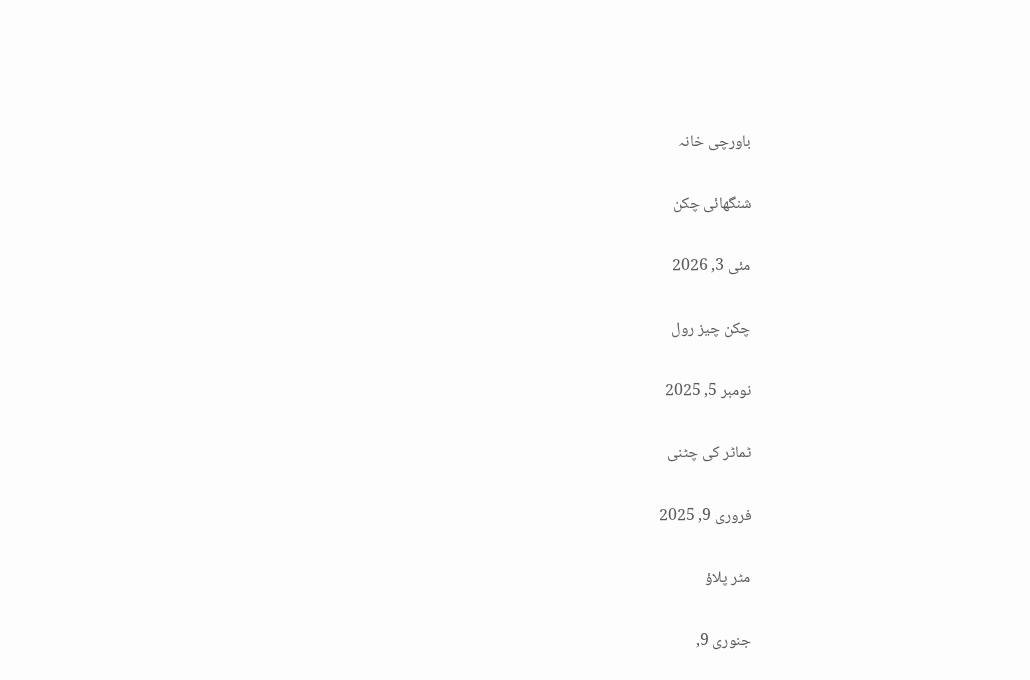باورچی خانہ

شنگھائی چکن

مئی 3, 2026

چکن چیز رول

نومبر 5, 2025

ٹماٹر کی چٹنی

فروری 9, 2025

مٹر پلاؤ

جنوری 9,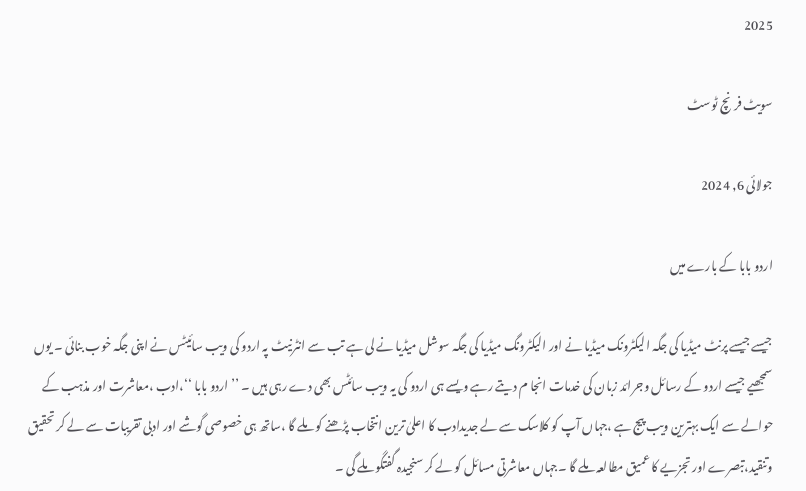2025

سویٹ فرنچ ٹوسٹ

جولائی 6, 2024

اردو بابا کے بارے میں

جیسے جیسے پرنٹ میڈیا کی جگہ الیکٹرونک میڈیا نے اور الیکٹرونگ میڈیا کی جگہ سوشل میڈیا نے لی ہے تب سے انٹرنیٹ پہ اردو کی ویب سائیٹس نے اپنی جگہ خوب بنائی ۔ یوں سمجھیے جیسے اردو کے رسائل وجرائد زبان کی خدمات انجا م دیتے رہے ویسے ہی اردو کی یہ ویب سائٹس بھی دے رہی ہیں ۔ ’’ اردو بابا ‘‘،ادب ،معاشرت اور مذہب کے حوالے سے ایک بہترین ویب پیج ہے ،جہاں آپ کو کلاسک سے لے جدیدادب کا اعلیٰ ترین انتخاب پڑھنے کو ملے گا ،ساتھ ہی خصوصی گوشے اور ادبی تقریبات سے لے کر تحقیق وتنقید،تبصرے اور تجزیے کا عمیق مطالعہ ملے گا ۔جہاں معاشرتی مسائل کو لے کر سنجیدہ گفتگو ملے گی ۔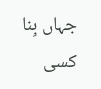جہاں بِنا کسی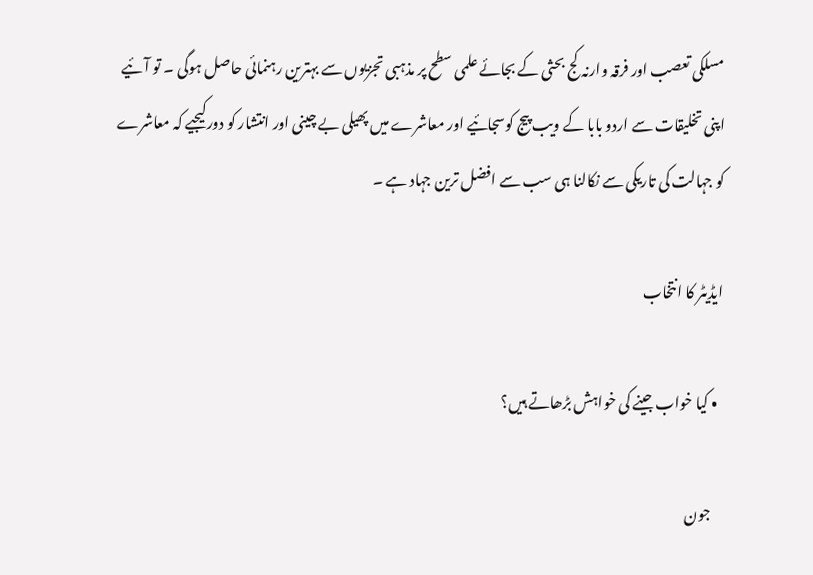مسلکی تعصب اور فرقہ وارنہ کج بحثی کے بجائے علمی سطح پر مذہبی تجزیوں سے بہترین رہنمائی حاصل ہوگی ۔ تو آئیے اپنی تخلیقات سے اردو بابا کے ویب پیج کوسجائیے اور معاشرے میں پھیلی بے چینی اور انتشار کو دورکیجیے کہ معاشرے کو جہالت کی تاریکی سے نکالنا ہی سب سے افضل ترین جہاد ہے ۔

ایڈیٹر کا انتخاب

  • کیا خواب جینے کی خواہش بڑھاتے ہیں؟

    جون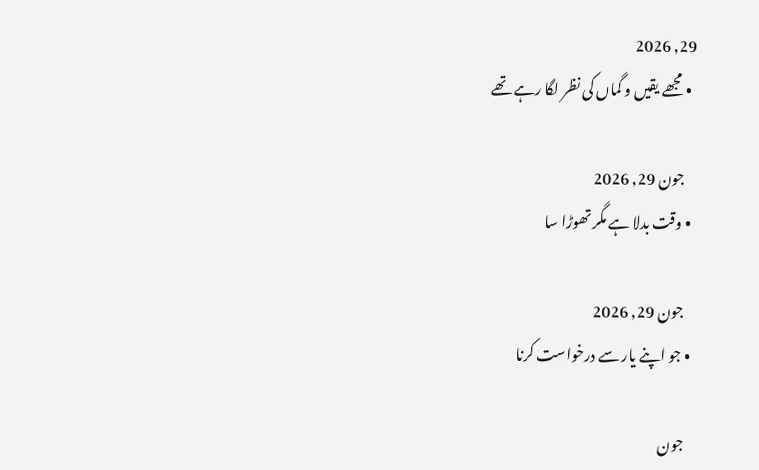29, 2026
  • مجھے یقیں و گماں کی نظر لگا رہے تھے

    جون 29, 2026
  • وقت بدلا ہے مگر تھوڑا سا

    جون 29, 2026
  • جو اپنے یار سے درخواست کرنا

    جون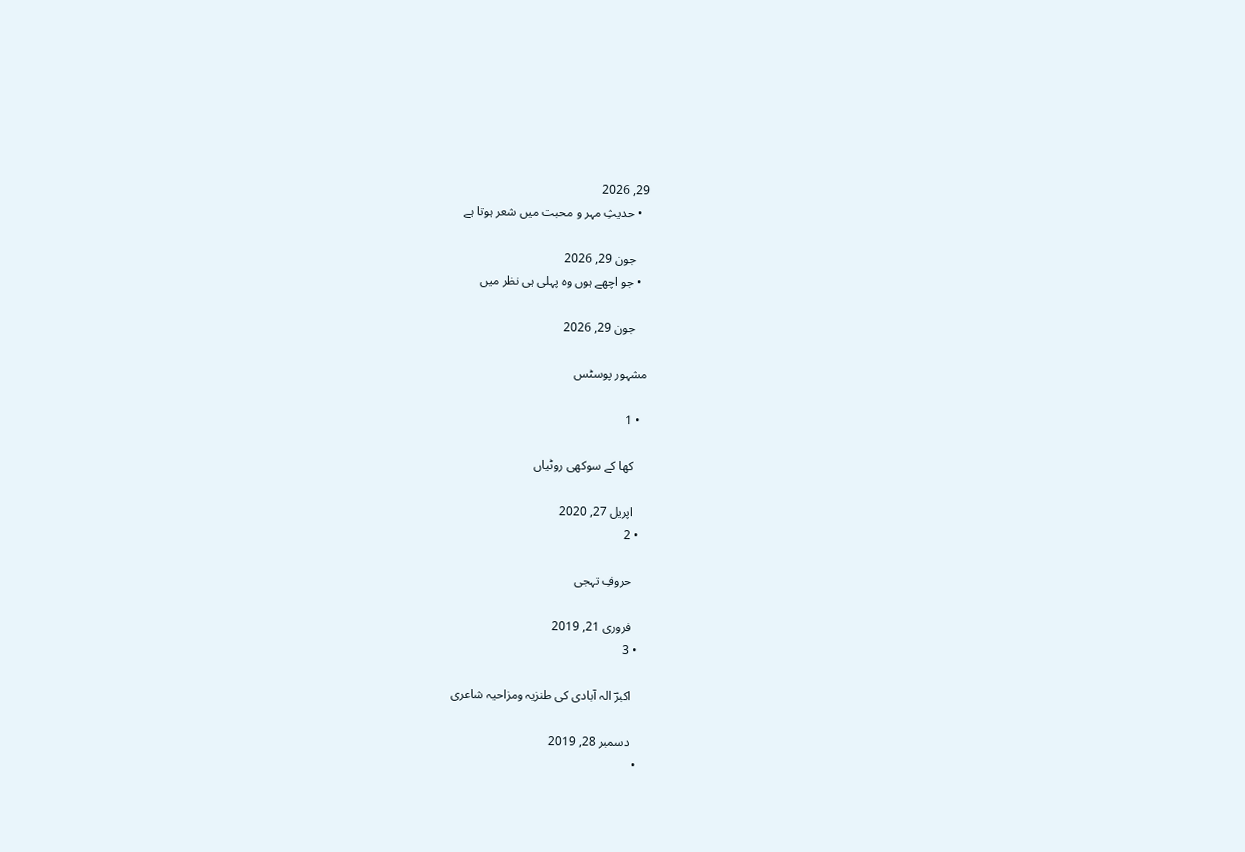29, 2026
  • حدیثِ مہر و محبت میں شعر ہوتا ہے

    جون 29, 2026
  • جو اچھے ہوں وہ پہلی ہی نظر میں

    جون 29, 2026

مشہور پوسٹس

  • 1

    کھا کے سوکھی روٹیاں

    اپریل 27, 2020
  • 2

    حروفِ تہجی

    فروری 21, 2019
  • 3

    اکبرؔ الہ آبادی کی طنزیہ ومزاحیہ شاعری

    دسمبر 28, 2019
  •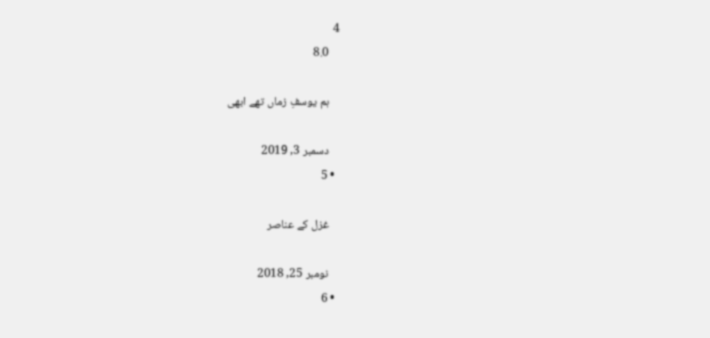4
    8.0

    ہم یوسفِ زماں تھے ابھی

    دسمبر 3, 2019
  • 5

    غزل کے عناصر

    نومبر 25, 2018
  • 6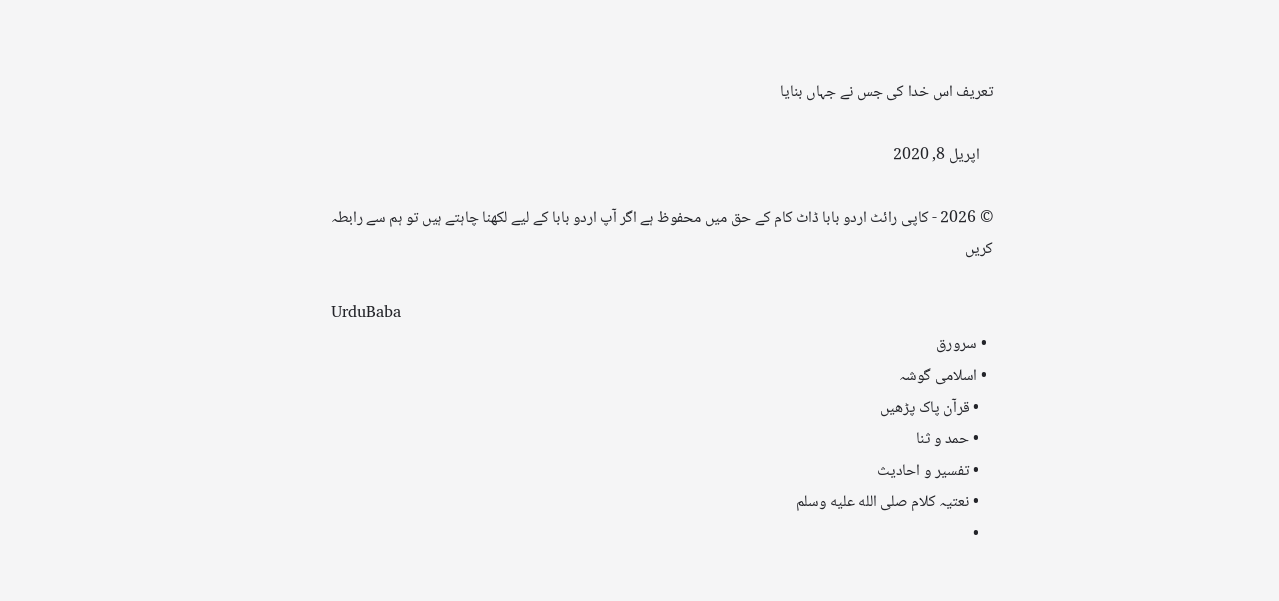تعریف اس خدا کی جس نے جہاں بنایا

    اپریل 8, 2020

© 2026 - کاپی رائٹ اردو بابا ڈاٹ کام کے حق میں محفوظ ہے اگر آپ اردو بابا کے لیے لکھنا چاہتے ہیں تو ہم سے رابطہ کریں

UrduBaba
  • سرورق
  • اسلامی گوشہ
    • قرآن پاک پڑھیں
    • حمد و ثنا
    • تفسیر و احادیث
    • نعتیہ کلام صلى الله عليه وسلم
    •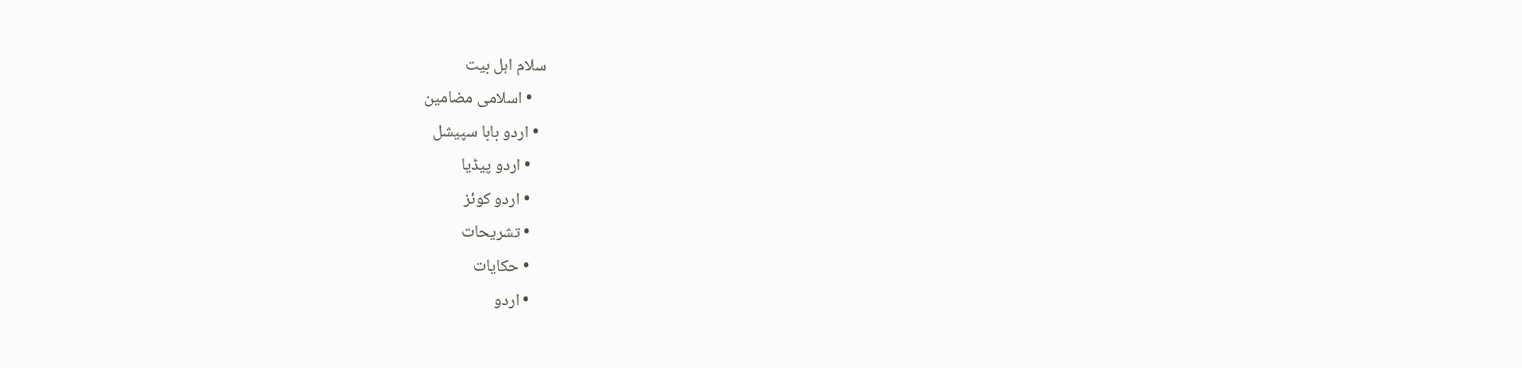سلام اہل بیت
    • اسلامی مضامین
  • اردو بابا سپیشل
    • اردو پیڈیا
    • اردو کوئز
    • تشریحات
    • حکایات
    • اردو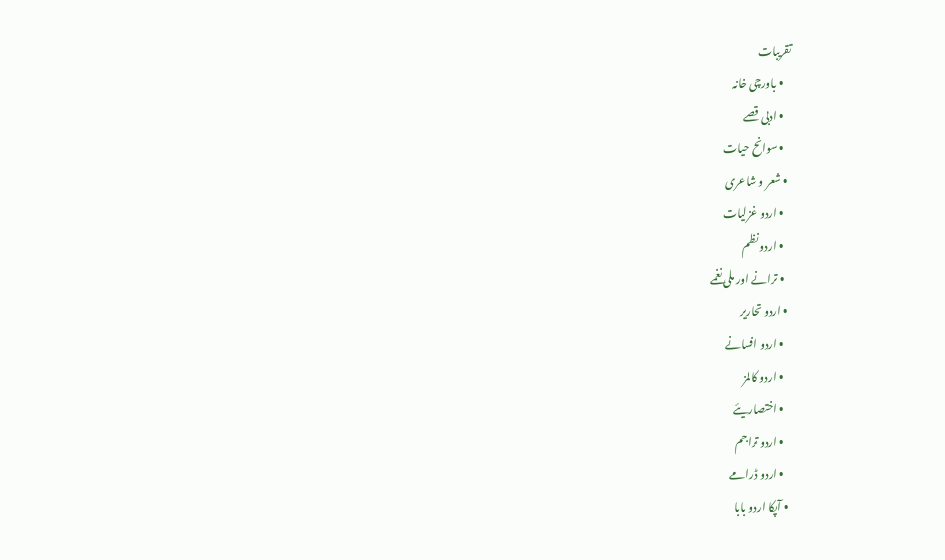تقریبات
    • باورچی خانہ
    • ادبی قصے
    • سوانح حیات
  • شعر و شاعری
    • اردو غزلیات
    • اردو نظم
    • ترانے اور ملی نغمے
  • اردو تحاریر
    • اردو افسانے
    • اردو کالمز
    • اختصاریئے
    • اردو تراجم
    • اردو ڈرامے
  • آپکا اردو بابا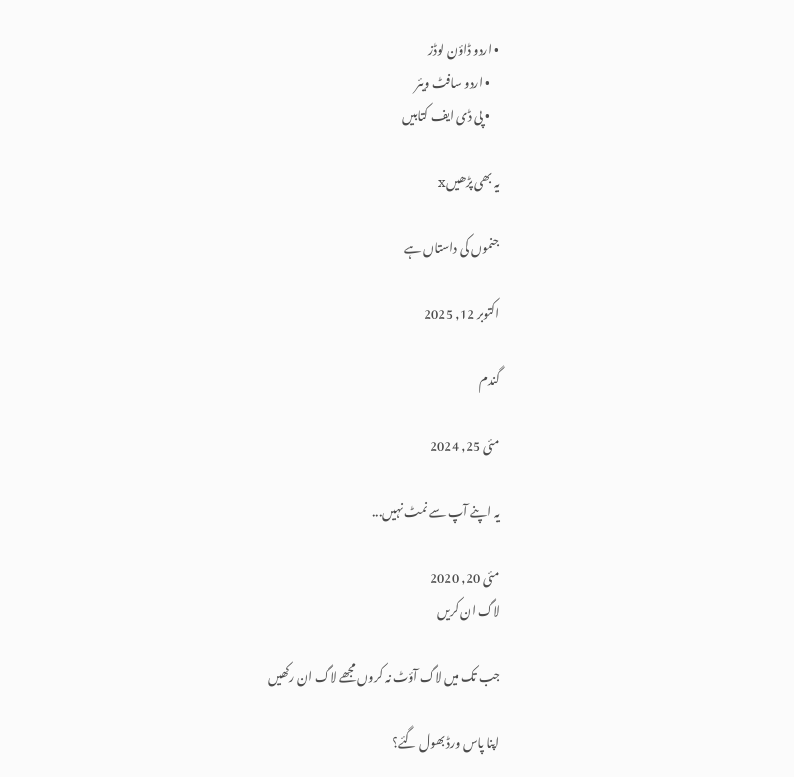• اردو ڈاؤن لوڈز
    • اردو سافٹ ویئر
    • پی ڈی ایف کتابیں

یہ بھی پڑھیںx

جنموں کی داستاں ہے

اکتوبر 12, 2025

گندم

مئی 25, 2024

یہ اپنے آپ سے نمٹ نہیں...

مئی 20, 2020
لاگ ان کریں

جب تک میں لاگ آؤٹ نہ کروں مجھے لاگ ان رکھیں

اپنا پاس ورڈ بھول گئے؟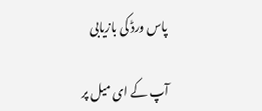پاس ورڈ کی بازیابی

آپ کے ای میل پر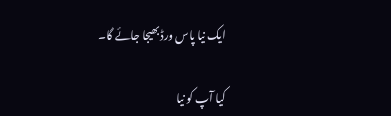ایک نیا پاس ورڈ بھیجا جائے گا۔

کیا آپ کو نیا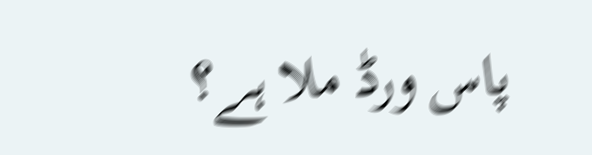پاس ورڈ ملا ہے؟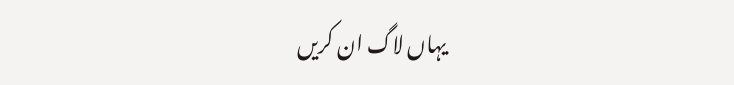یہاں لاگ ان کریں